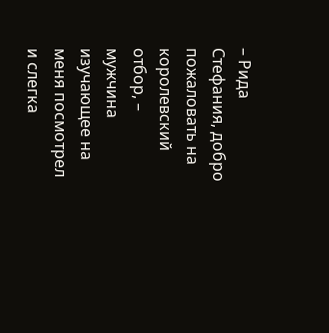– Рида Стефания, добро пожаловать на королевский отбор, – мужчина изучающее на меня посмотрел и слегка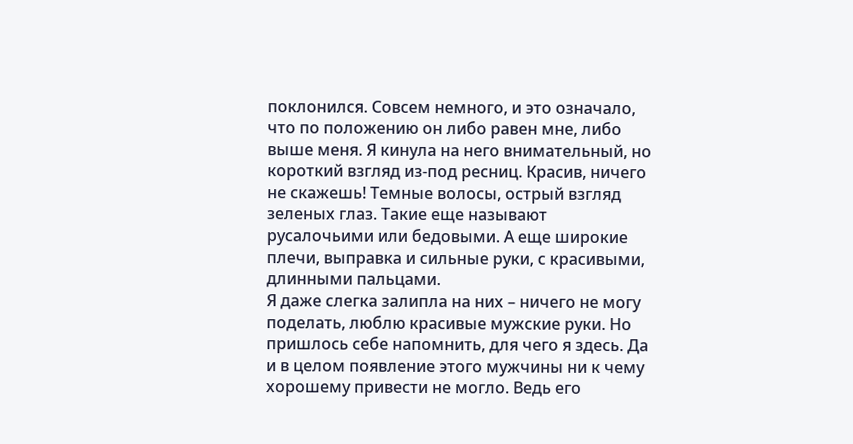поклонился. Совсем немного, и это означало, что по положению он либо равен мне, либо выше меня. Я кинула на него внимательный, но короткий взгляд из-под ресниц. Красив, ничего не скажешь! Темные волосы, острый взгляд зеленых глаз. Такие еще называют русалочьими или бедовыми. А еще широкие плечи, выправка и сильные руки, с красивыми, длинными пальцами.
Я даже слегка залипла на них – ничего не могу поделать, люблю красивые мужские руки. Но пришлось себе напомнить, для чего я здесь. Да и в целом появление этого мужчины ни к чему хорошему привести не могло. Ведь его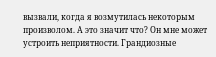вызвали, когда я возмутилась некоторым произволом. А это значит что? Он мне может устроить неприятности. Грандиозные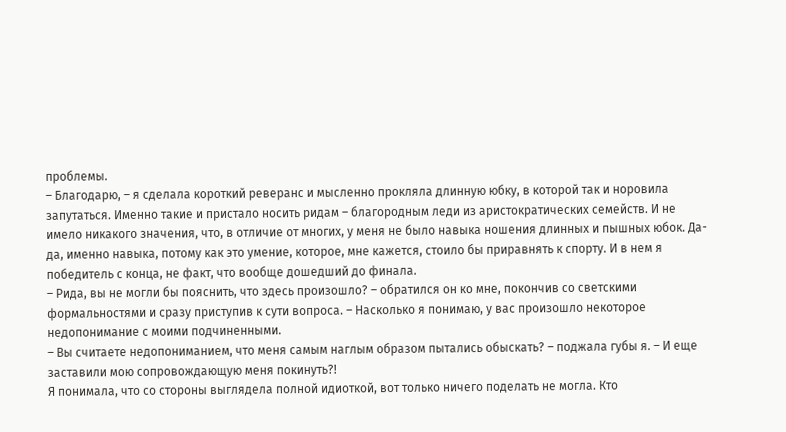проблемы.
– Благодарю, – я сделала короткий реверанс и мысленно прокляла длинную юбку, в которой так и норовила запутаться. Именно такие и пристало носить ридам – благородным леди из аристократических семейств. И не имело никакого значения, что, в отличие от многих, у меня не было навыка ношения длинных и пышных юбок. Да-да, именно навыка, потому как это умение, которое, мне кажется, стоило бы приравнять к спорту. И в нем я победитель с конца, не факт, что вообще дошедший до финала.
– Рида, вы не могли бы пояснить, что здесь произошло? – обратился он ко мне, покончив со светскими формальностями и сразу приступив к сути вопроса. – Насколько я понимаю, у вас произошло некоторое недопонимание с моими подчиненными.
– Вы считаете недопониманием, что меня самым наглым образом пытались обыскать? – поджала губы я. – И еще заставили мою сопровождающую меня покинуть?!
Я понимала, что со стороны выглядела полной идиоткой, вот только ничего поделать не могла. Кто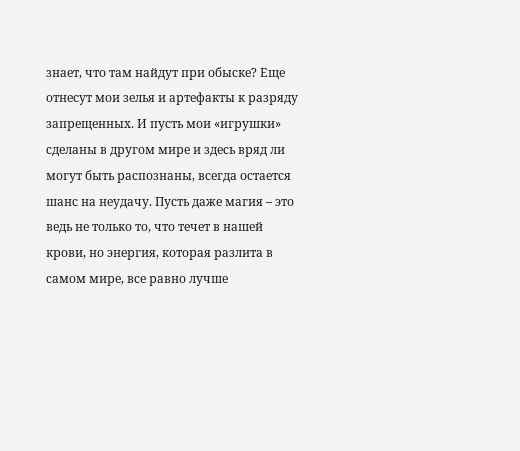знает, что там найдут при обыске? Еще отнесут мои зелья и артефакты к разряду запрещенных. И пусть мои «игрушки» сделаны в другом мире и здесь вряд ли могут быть распознаны, всегда остается шанс на неудачу. Пусть даже магия – это ведь не только то, что течет в нашей крови, но энергия, которая разлита в самом мире, все равно лучше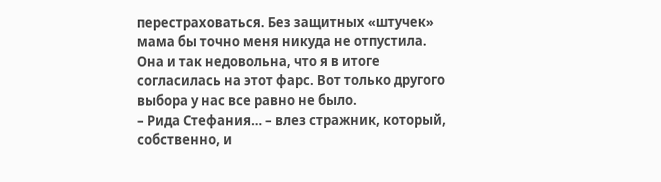перестраховаться. Без защитных «штучек» мама бы точно меня никуда не отпустила. Она и так недовольна, что я в итоге согласилась на этот фарс. Вот только другого выбора у нас все равно не было.
– Рида Стефания… – влез стражник, который, собственно, и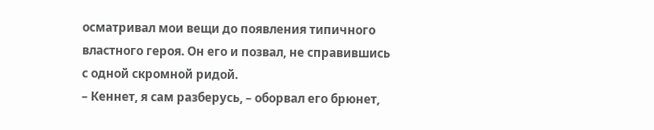осматривал мои вещи до появления типичного властного героя. Он его и позвал, не справившись с одной скромной ридой.
– Кеннет, я сам разберусь, – оборвал его брюнет,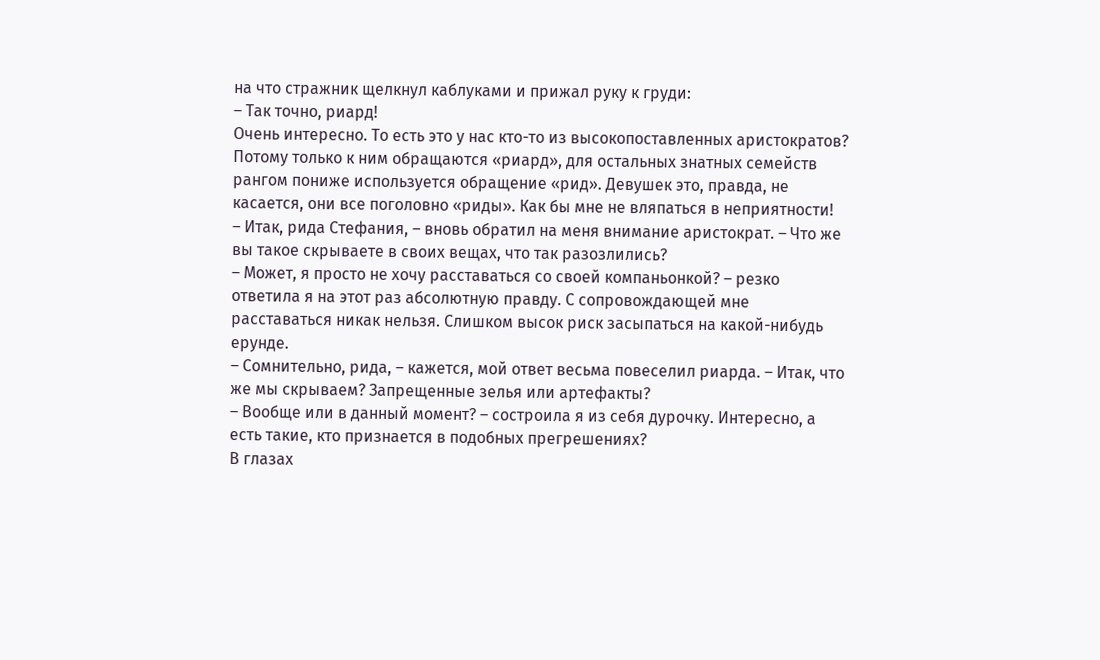на что стражник щелкнул каблуками и прижал руку к груди:
– Так точно, риард!
Очень интересно. То есть это у нас кто-то из высокопоставленных аристократов? Потому только к ним обращаются «риард», для остальных знатных семейств рангом пониже используется обращение «рид». Девушек это, правда, не касается, они все поголовно «риды». Как бы мне не вляпаться в неприятности!
– Итак, рида Стефания, – вновь обратил на меня внимание аристократ. – Что же вы такое скрываете в своих вещах, что так разозлились?
– Может, я просто не хочу расставаться со своей компаньонкой? – резко ответила я на этот раз абсолютную правду. С сопровождающей мне расставаться никак нельзя. Слишком высок риск засыпаться на какой-нибудь ерунде.
– Сомнительно, рида, – кажется, мой ответ весьма повеселил риарда. – Итак, что же мы скрываем? Запрещенные зелья или артефакты?
– Вообще или в данный момент? – состроила я из себя дурочку. Интересно, а есть такие, кто признается в подобных прегрешениях?
В глазах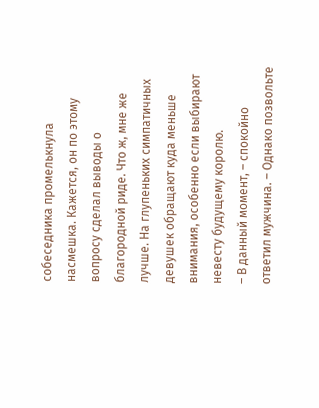собеседника промелькнула насмешка. Кажется, он по этому вопросу сделал выводы о благородной риде. Что ж, мне же лучше. На глупеньких симпатичных девушек обращают куда меньше внимания, особенно если выбирают невесту будущему королю.
– В данный момент, – спокойно ответил мужчина. – Однако позвольте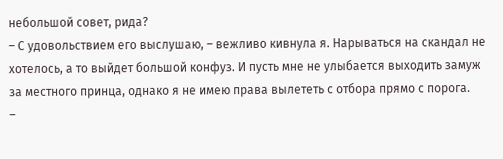небольшой совет, рида?
– С удовольствием его выслушаю, – вежливо кивнула я. Нарываться на скандал не хотелось, а то выйдет большой конфуз. И пусть мне не улыбается выходить замуж за местного принца, однако я не имею права вылететь с отбора прямо с порога.
–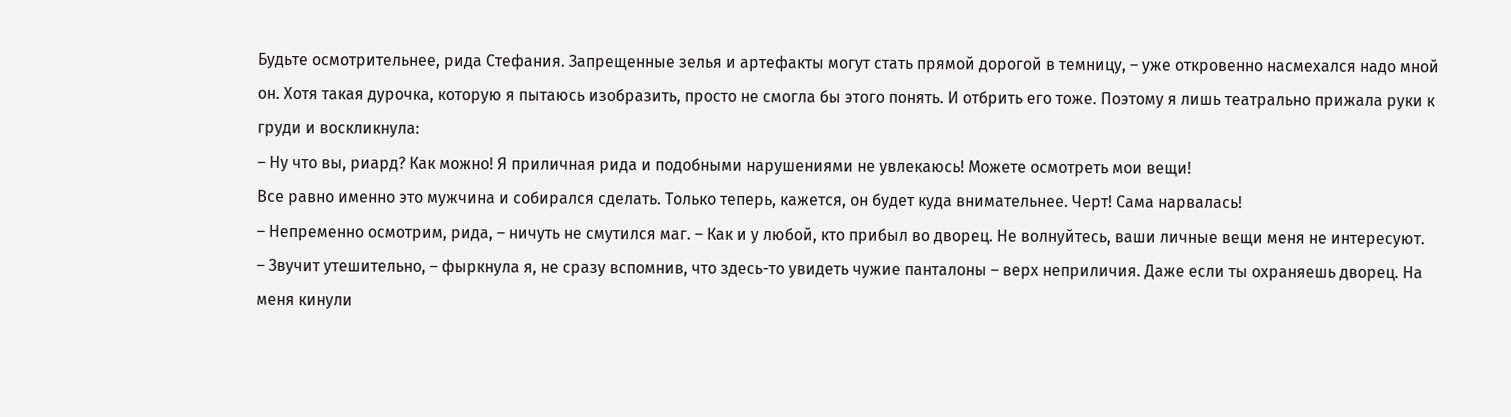Будьте осмотрительнее, рида Стефания. Запрещенные зелья и артефакты могут стать прямой дорогой в темницу, – уже откровенно насмехался надо мной он. Хотя такая дурочка, которую я пытаюсь изобразить, просто не смогла бы этого понять. И отбрить его тоже. Поэтому я лишь театрально прижала руки к груди и воскликнула:
– Ну что вы, риард? Как можно! Я приличная рида и подобными нарушениями не увлекаюсь! Можете осмотреть мои вещи!
Все равно именно это мужчина и собирался сделать. Только теперь, кажется, он будет куда внимательнее. Черт! Сама нарвалась!
– Непременно осмотрим, рида, – ничуть не смутился маг. – Как и у любой, кто прибыл во дворец. Не волнуйтесь, ваши личные вещи меня не интересуют.
– Звучит утешительно, – фыркнула я, не сразу вспомнив, что здесь-то увидеть чужие панталоны – верх неприличия. Даже если ты охраняешь дворец. На меня кинули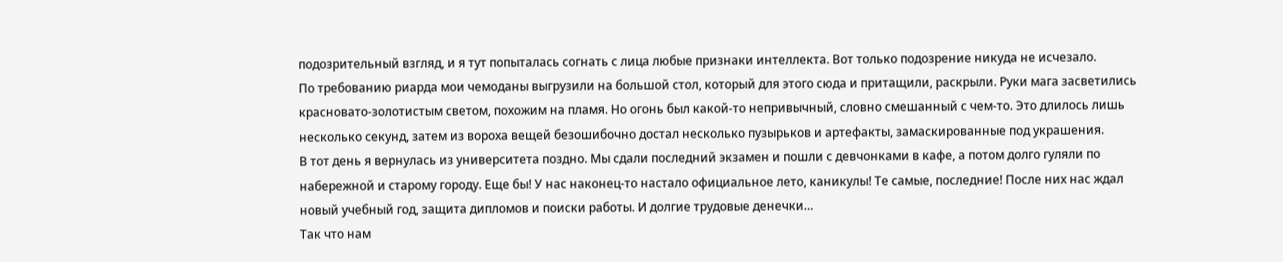подозрительный взгляд, и я тут попыталась согнать с лица любые признаки интеллекта. Вот только подозрение никуда не исчезало.
По требованию риарда мои чемоданы выгрузили на большой стол, который для этого сюда и притащили, раскрыли. Руки мага засветились красновато-золотистым светом, похожим на пламя. Но огонь был какой-то непривычный, словно смешанный с чем-то. Это длилось лишь несколько секунд, затем из вороха вещей безошибочно достал несколько пузырьков и артефакты, замаскированные под украшения.
В тот день я вернулась из университета поздно. Мы сдали последний экзамен и пошли с девчонками в кафе, а потом долго гуляли по набережной и старому городу. Еще бы! У нас наконец-то настало официальное лето, каникулы! Те самые, последние! После них нас ждал новый учебный год, защита дипломов и поиски работы. И долгие трудовые денечки…
Так что нам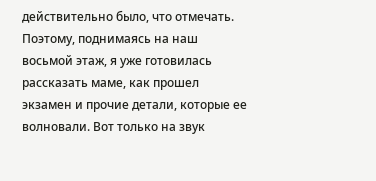действительно было, что отмечать. Поэтому, поднимаясь на наш восьмой этаж, я уже готовилась рассказать маме, как прошел экзамен и прочие детали, которые ее волновали. Вот только на звук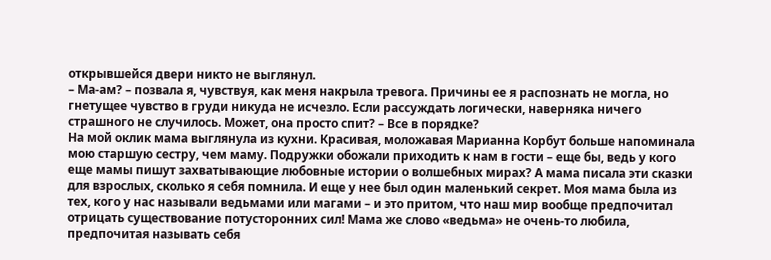открывшейся двери никто не выглянул.
– Ма-ам? – позвала я, чувствуя, как меня накрыла тревога. Причины ее я распознать не могла, но гнетущее чувство в груди никуда не исчезло. Если рассуждать логически, наверняка ничего страшного не случилось. Может, она просто спит? – Все в порядке?
На мой оклик мама выглянула из кухни. Красивая, моложавая Марианна Корбут больше напоминала мою старшую сестру, чем маму. Подружки обожали приходить к нам в гости – еще бы, ведь у кого еще мамы пишут захватывающие любовные истории о волшебных мирах? А мама писала эти сказки для взрослых, сколько я себя помнила. И еще у нее был один маленький секрет. Моя мама была из тех, кого у нас называли ведьмами или магами – и это притом, что наш мир вообще предпочитал отрицать существование потусторонних сил! Мама же слово «ведьма» не очень-то любила, предпочитая называть себя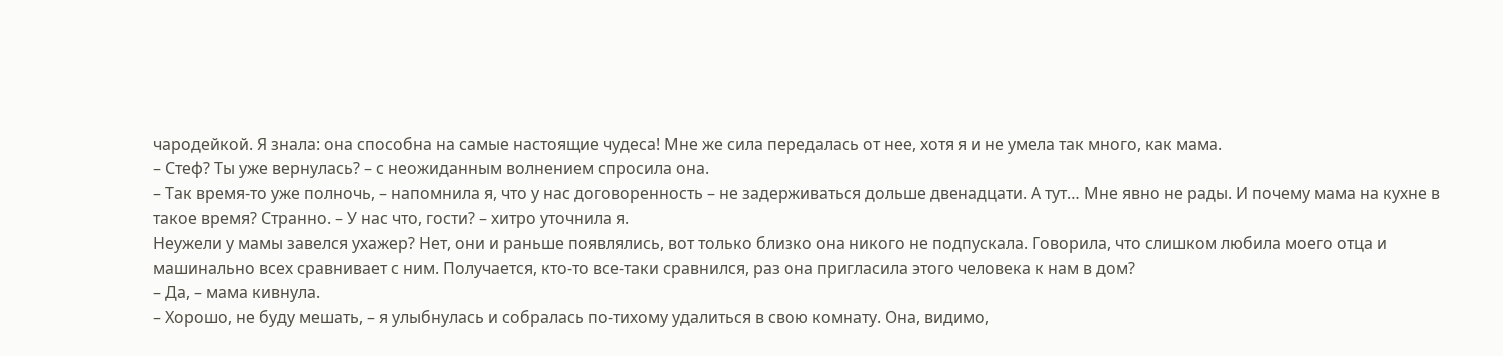чародейкой. Я знала: она способна на самые настоящие чудеса! Мне же сила передалась от нее, хотя я и не умела так много, как мама.
– Стеф? Ты уже вернулась? – с неожиданным волнением спросила она.
– Так время-то уже полночь, – напомнила я, что у нас договоренность – не задерживаться дольше двенадцати. А тут… Мне явно не рады. И почему мама на кухне в такое время? Странно. – У нас что, гости? – хитро уточнила я.
Неужели у мамы завелся ухажер? Нет, они и раньше появлялись, вот только близко она никого не подпускала. Говорила, что слишком любила моего отца и машинально всех сравнивает с ним. Получается, кто-то все-таки сравнился, раз она пригласила этого человека к нам в дом?
– Да, – мама кивнула.
– Хорошо, не буду мешать, – я улыбнулась и собралась по-тихому удалиться в свою комнату. Она, видимо,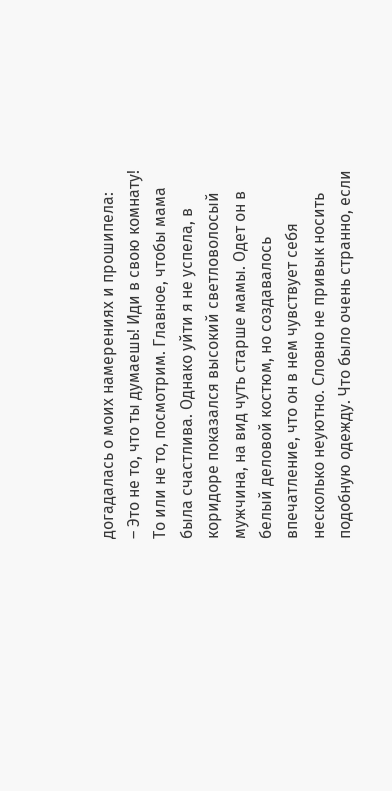догадалась о моих намерениях и прошипела:
– Это не то, что ты думаешь! Иди в свою комнату!
То или не то, посмотрим. Главное, чтобы мама была счастлива. Однако уйти я не успела, в коридоре показался высокий светловолосый мужчина, на вид чуть старше мамы. Одет он в белый деловой костюм, но создавалось впечатление, что он в нем чувствует себя несколько неуютно. Словно не привык носить подобную одежду. Что было очень странно, если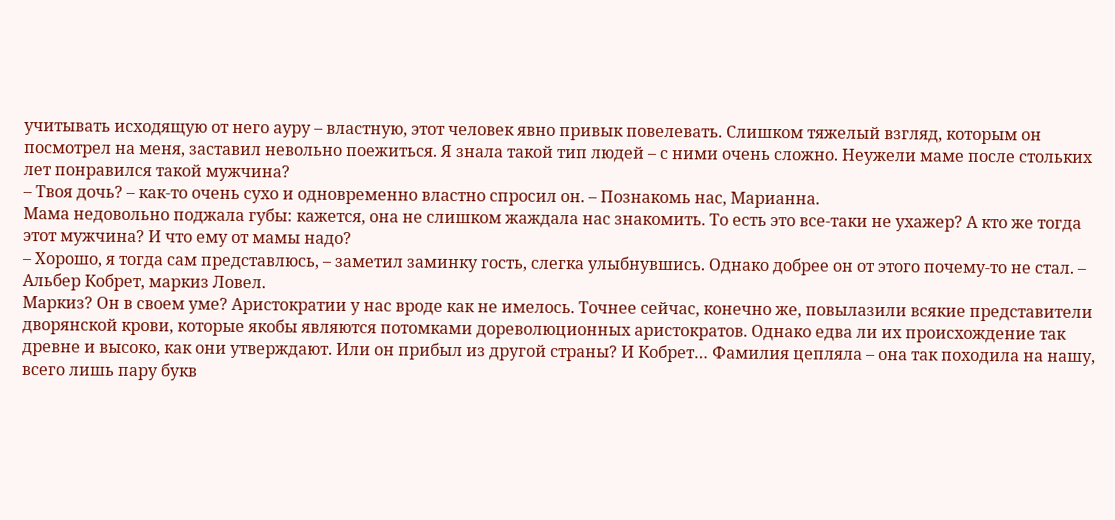учитывать исходящую от него ауру – властную, этот человек явно привык повелевать. Слишком тяжелый взгляд, которым он посмотрел на меня, заставил невольно поежиться. Я знала такой тип людей – с ними очень сложно. Неужели маме после стольких лет понравился такой мужчина?
– Твоя дочь? – как-то очень сухо и одновременно властно спросил он. – Познакомь нас, Марианна.
Мама недовольно поджала губы: кажется, она не слишком жаждала нас знакомить. То есть это все-таки не ухажер? А кто же тогда этот мужчина? И что ему от мамы надо?
– Хорошо, я тогда сам представлюсь, – заметил заминку гость, слегка улыбнувшись. Однако добрее он от этого почему-то не стал. – Альбер Кобрет, маркиз Ловел.
Маркиз? Он в своем уме? Аристократии у нас вроде как не имелось. Точнее сейчас, конечно же, повылазили всякие представители дворянской крови, которые якобы являются потомками дореволюционных аристократов. Однако едва ли их происхождение так древне и высоко, как они утверждают. Или он прибыл из другой страны? И Кобрет… Фамилия цепляла – она так походила на нашу, всего лишь пару букв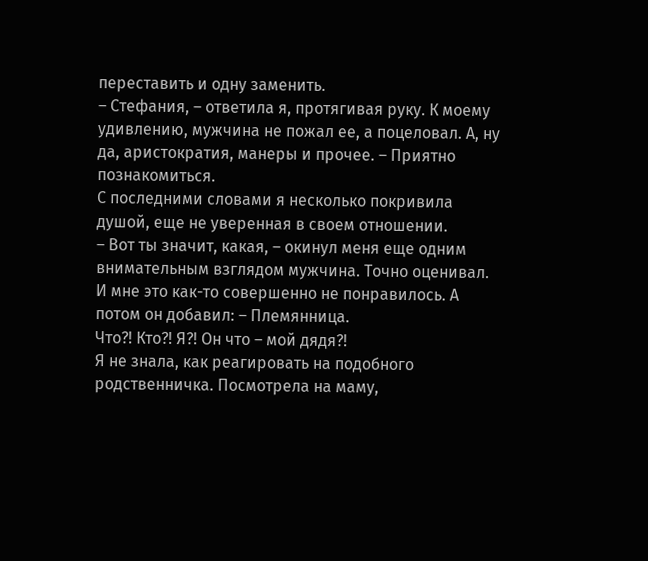переставить и одну заменить.
– Стефания, – ответила я, протягивая руку. К моему удивлению, мужчина не пожал ее, а поцеловал. А, ну да, аристократия, манеры и прочее. – Приятно познакомиться.
С последними словами я несколько покривила душой, еще не уверенная в своем отношении.
– Вот ты значит, какая, – окинул меня еще одним внимательным взглядом мужчина. Точно оценивал. И мне это как-то совершенно не понравилось. А потом он добавил: – Племянница.
Что?! Кто?! Я?! Он что – мой дядя?!
Я не знала, как реагировать на подобного родственничка. Посмотрела на маму,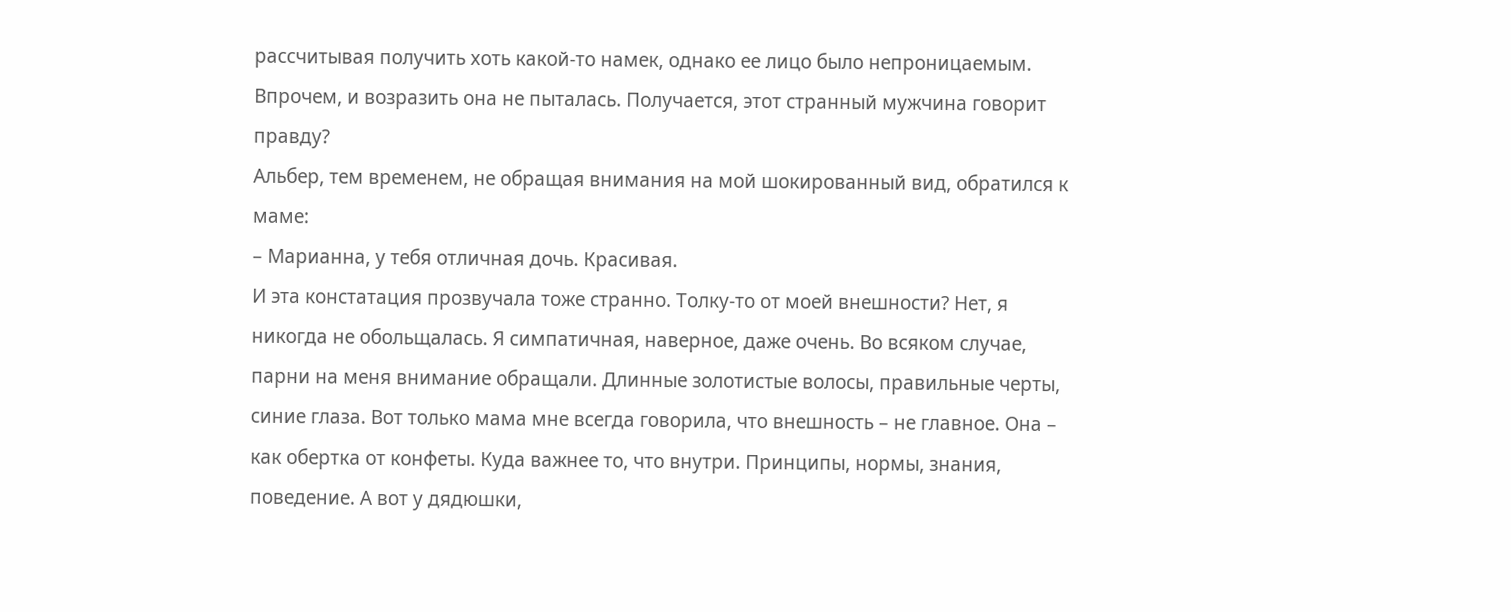рассчитывая получить хоть какой-то намек, однако ее лицо было непроницаемым. Впрочем, и возразить она не пыталась. Получается, этот странный мужчина говорит правду?
Альбер, тем временем, не обращая внимания на мой шокированный вид, обратился к маме:
– Марианна, у тебя отличная дочь. Красивая.
И эта констатация прозвучала тоже странно. Толку-то от моей внешности? Нет, я никогда не обольщалась. Я симпатичная, наверное, даже очень. Во всяком случае, парни на меня внимание обращали. Длинные золотистые волосы, правильные черты, синие глаза. Вот только мама мне всегда говорила, что внешность – не главное. Она – как обертка от конфеты. Куда важнее то, что внутри. Принципы, нормы, знания, поведение. А вот у дядюшки,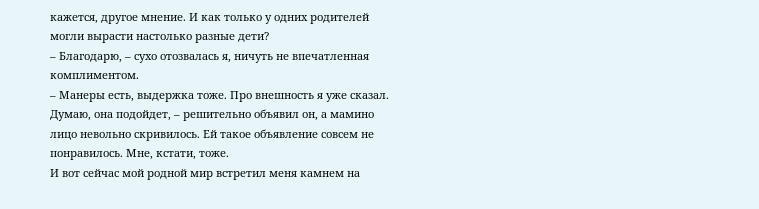кажется, другое мнение. И как только у одних родителей могли вырасти настолько разные дети?
– Благодарю, – сухо отозвалась я, ничуть не впечатленная комплиментом.
– Манеры есть, выдержка тоже. Про внешность я уже сказал. Думаю, она подойдет, – решительно объявил он, а мамино лицо невольно скривилось. Ей такое объявление совсем не понравилось. Мне, кстати, тоже.
И вот сейчас мой родной мир встретил меня камнем на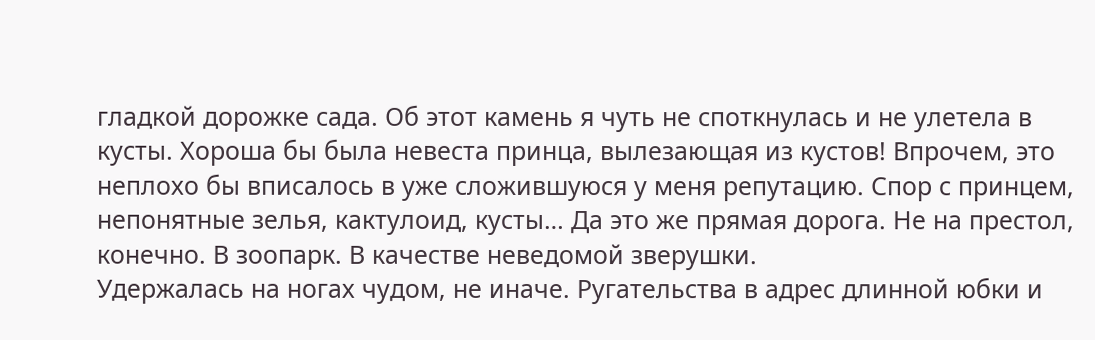гладкой дорожке сада. Об этот камень я чуть не споткнулась и не улетела в кусты. Хороша бы была невеста принца, вылезающая из кустов! Впрочем, это неплохо бы вписалось в уже сложившуюся у меня репутацию. Спор с принцем, непонятные зелья, кактулоид, кусты… Да это же прямая дорога. Не на престол, конечно. В зоопарк. В качестве неведомой зверушки.
Удержалась на ногах чудом, не иначе. Ругательства в адрес длинной юбки и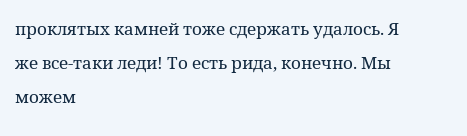проклятых камней тоже сдержать удалось. Я же все-таки леди! То есть рида, конечно. Мы можем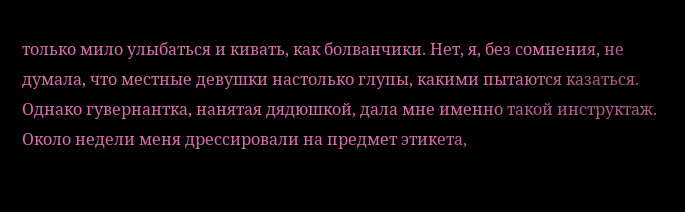только мило улыбаться и кивать, как болванчики. Нет, я, без сомнения, не думала, что местные девушки настолько глупы, какими пытаются казаться. Однако гувернантка, нанятая дядюшкой, дала мне именно такой инструктаж.
Около недели меня дрессировали на предмет этикета,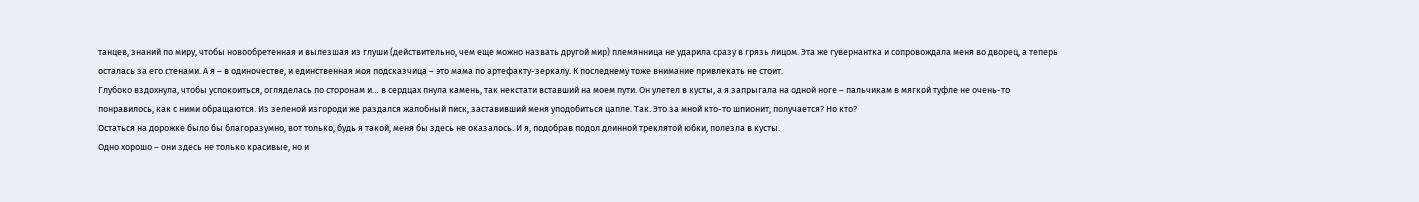танцев, знаний по миру, чтобы новообретенная и вылезшая из глуши (действительно, чем еще можно назвать другой мир) племянница не ударила сразу в грязь лицом. Эта же гувернантка и сопровождала меня во дворец, а теперь осталась за его стенами. А я – в одиночестве, и единственная моя подсказчица – это мама по артефакту-зеркалу. К последнему тоже внимание привлекать не стоит.
Глубоко вздохнула, чтобы успокоиться, огляделась по сторонам и… в сердцах пнула камень, так некстати вставший на моем пути. Он улетел в кусты, а я запрыгала на одной ноге – пальчикам в мягкой туфле не очень-то понравилось, как с ними обращаются. Из зеленой изгороди же раздался жалобный писк, заставивший меня уподобиться цапле. Так. Это за мной кто-то шпионит, получается? Но кто?
Остаться на дорожке было бы благоразумно, вот только, будь я такой, меня бы здесь не оказалось. И я, подобрав подол длинной треклятой юбки, полезла в кусты.
Одно хорошо – они здесь не только красивые, но и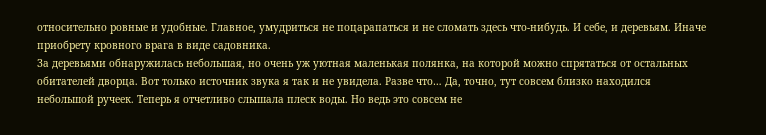относительно ровные и удобные. Главное, умудриться не поцарапаться и не сломать здесь что-нибудь. И себе, и деревьям. Иначе приобрету кровного врага в виде садовника.
За деревьями обнаружилась небольшая, но очень уж уютная маленькая полянка, на которой можно спрятаться от остальных обитателей дворца. Вот только источник звука я так и не увидела. Разве что… Да, точно, тут совсем близко находился небольшой ручеек. Теперь я отчетливо слышала плеск воды. Но ведь это совсем не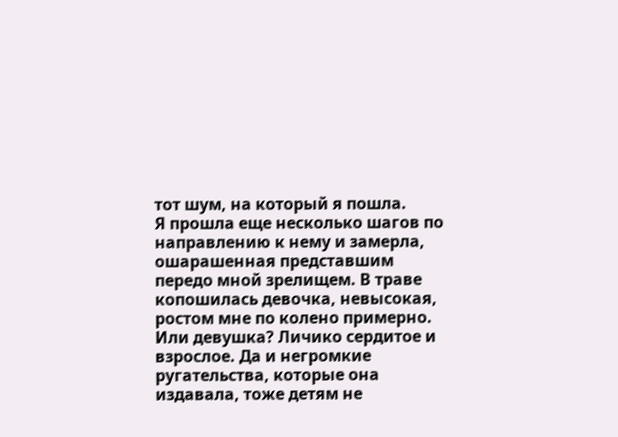тот шум, на который я пошла.
Я прошла еще несколько шагов по направлению к нему и замерла, ошарашенная представшим передо мной зрелищем. В траве копошилась девочка, невысокая, ростом мне по колено примерно. Или девушка? Личико сердитое и взрослое. Да и негромкие ругательства, которые она издавала, тоже детям не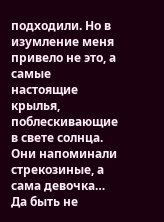подходили. Но в изумление меня привело не это, а самые настоящие крылья, поблескивающие в свете солнца. Они напоминали стрекозиные, а сама девочка…
Да быть не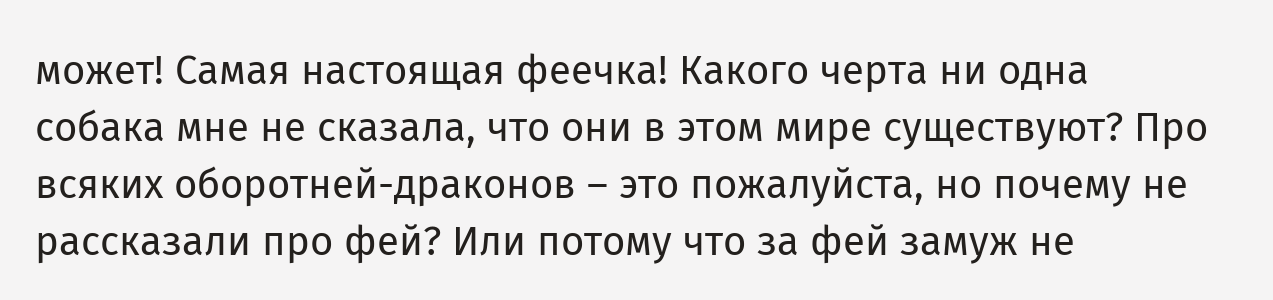может! Самая настоящая феечка! Какого черта ни одна собака мне не сказала, что они в этом мире существуют? Про всяких оборотней-драконов – это пожалуйста, но почему не рассказали про фей? Или потому что за фей замуж не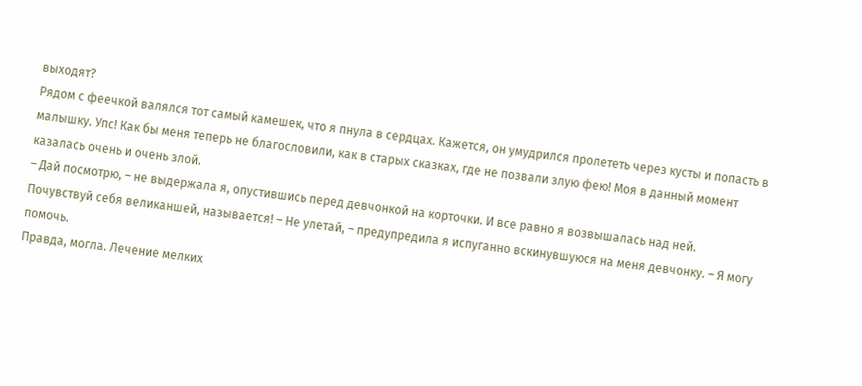выходят?
Рядом с феечкой валялся тот самый камешек, что я пнула в сердцах. Кажется, он умудрился пролететь через кусты и попасть в малышку. Упс! Как бы меня теперь не благословили, как в старых сказках, где не позвали злую фею! Моя в данный момент казалась очень и очень злой.
– Дай посмотрю, – не выдержала я, опустившись перед девчонкой на корточки. И все равно я возвышалась над ней. Почувствуй себя великаншей, называется! – Не улетай, – предупредила я испуганно вскинувшуюся на меня девчонку. – Я могу помочь.
Правда, могла. Лечение мелких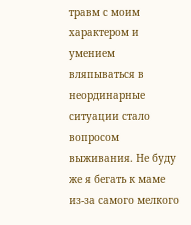травм с моим характером и умением вляпываться в неординарные ситуации стало вопросом выживания. Не буду же я бегать к маме из-за самого мелкого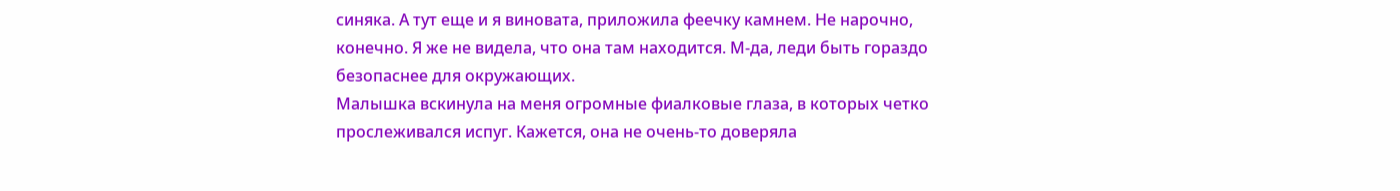синяка. А тут еще и я виновата, приложила феечку камнем. Не нарочно, конечно. Я же не видела, что она там находится. М-да, леди быть гораздо безопаснее для окружающих.
Малышка вскинула на меня огромные фиалковые глаза, в которых четко прослеживался испуг. Кажется, она не очень-то доверяла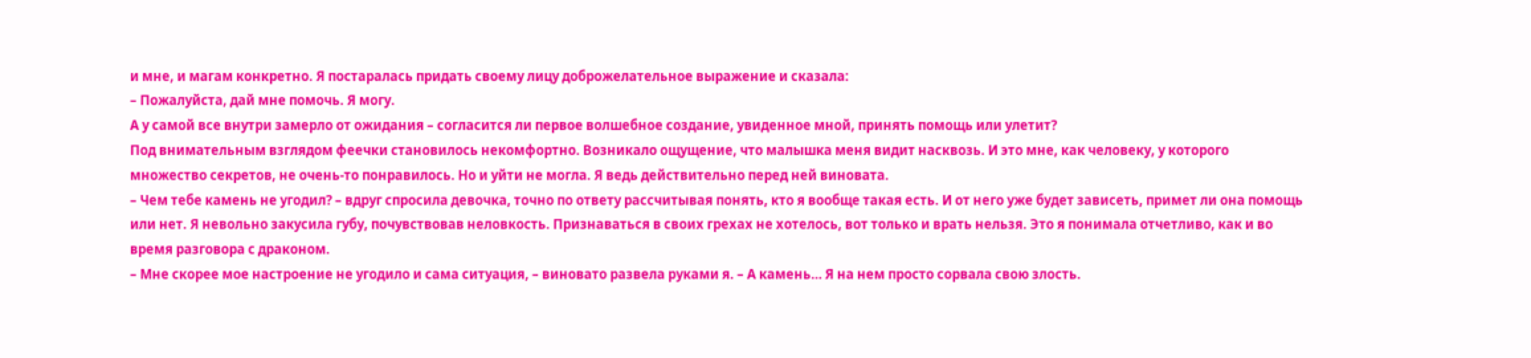и мне, и магам конкретно. Я постаралась придать своему лицу доброжелательное выражение и сказала:
– Пожалуйста, дай мне помочь. Я могу.
А у самой все внутри замерло от ожидания – согласится ли первое волшебное создание, увиденное мной, принять помощь или улетит?
Под внимательным взглядом феечки становилось некомфортно. Возникало ощущение, что малышка меня видит насквозь. И это мне, как человеку, у которого множество секретов, не очень-то понравилось. Но и уйти не могла. Я ведь действительно перед ней виновата.
– Чем тебе камень не угодил? – вдруг спросила девочка, точно по ответу рассчитывая понять, кто я вообще такая есть. И от него уже будет зависеть, примет ли она помощь или нет. Я невольно закусила губу, почувствовав неловкость. Признаваться в своих грехах не хотелось, вот только и врать нельзя. Это я понимала отчетливо, как и во время разговора с драконом.
– Мне скорее мое настроение не угодило и сама ситуация, – виновато развела руками я. – А камень… Я на нем просто сорвала свою злость.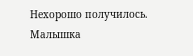Нехорошо получилось.
Малышка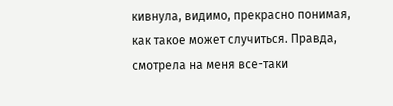кивнула, видимо, прекрасно понимая, как такое может случиться. Правда, смотрела на меня все-таки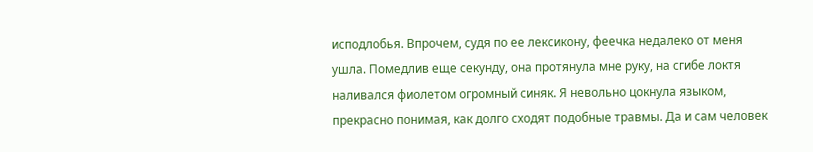исподлобья. Впрочем, судя по ее лексикону, феечка недалеко от меня ушла. Помедлив еще секунду, она протянула мне руку, на сгибе локтя наливался фиолетом огромный синяк. Я невольно цокнула языком, прекрасно понимая, как долго сходят подобные травмы. Да и сам человек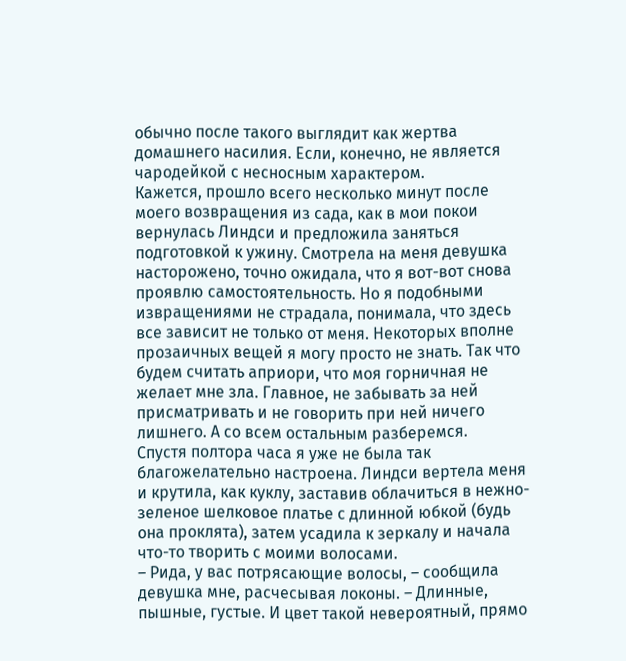обычно после такого выглядит как жертва домашнего насилия. Если, конечно, не является чародейкой с несносным характером.
Кажется, прошло всего несколько минут после моего возвращения из сада, как в мои покои вернулась Линдси и предложила заняться подготовкой к ужину. Смотрела на меня девушка насторожено, точно ожидала, что я вот-вот снова проявлю самостоятельность. Но я подобными извращениями не страдала, понимала, что здесь все зависит не только от меня. Некоторых вполне прозаичных вещей я могу просто не знать. Так что будем считать априори, что моя горничная не желает мне зла. Главное, не забывать за ней присматривать и не говорить при ней ничего лишнего. А со всем остальным разберемся.
Спустя полтора часа я уже не была так благожелательно настроена. Линдси вертела меня и крутила, как куклу, заставив облачиться в нежно-зеленое шелковое платье с длинной юбкой (будь она проклята), затем усадила к зеркалу и начала что-то творить с моими волосами.
– Рида, у вас потрясающие волосы, – сообщила девушка мне, расчесывая локоны. – Длинные, пышные, густые. И цвет такой невероятный, прямо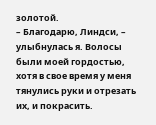золотой.
– Благодарю, Линдси, – улыбнулась я. Волосы были моей гордостью, хотя в свое время у меня тянулись руки и отрезать их, и покрасить.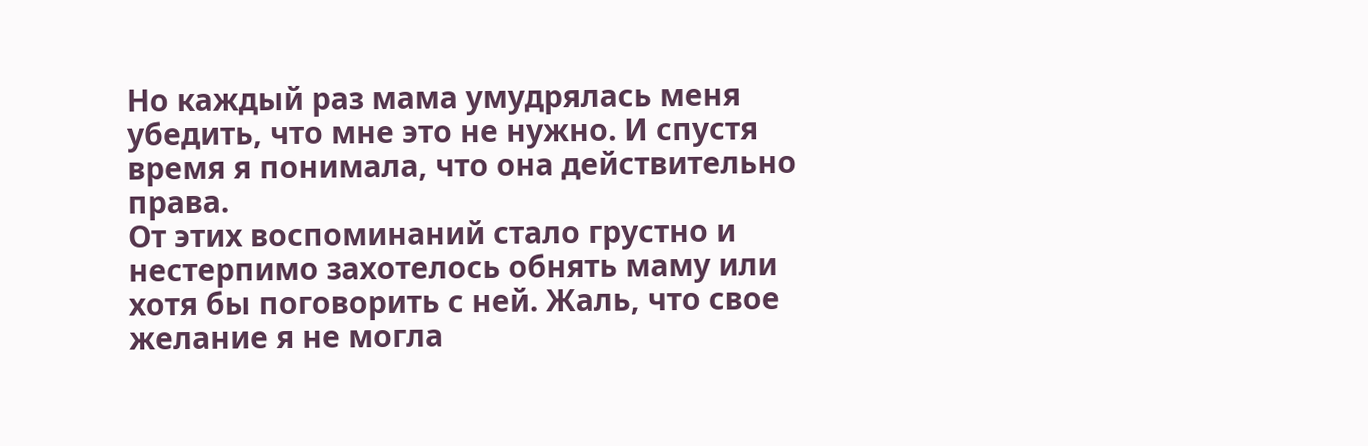Но каждый раз мама умудрялась меня убедить, что мне это не нужно. И спустя время я понимала, что она действительно права.
От этих воспоминаний стало грустно и нестерпимо захотелось обнять маму или хотя бы поговорить с ней. Жаль, что свое желание я не могла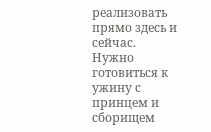реализовать прямо здесь и сейчас. Нужно готовиться к ужину с принцем и сборищем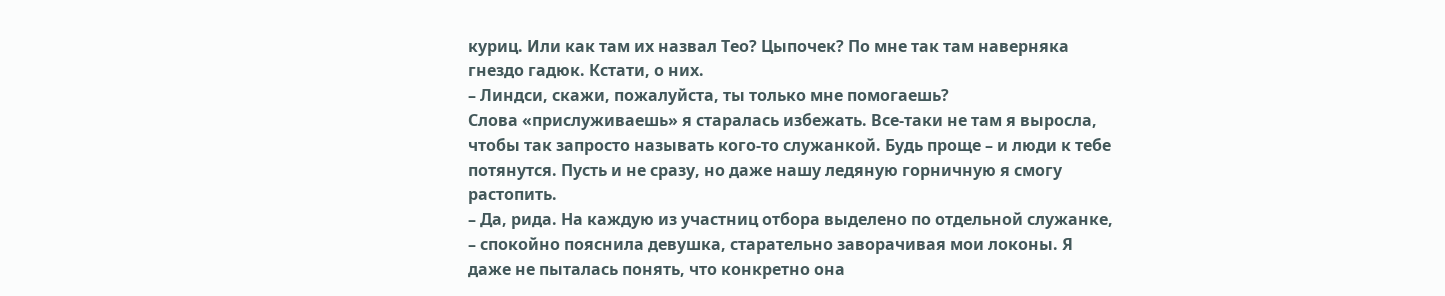куриц. Или как там их назвал Тео? Цыпочек? По мне так там наверняка гнездо гадюк. Кстати, о них.
– Линдси, скажи, пожалуйста, ты только мне помогаешь?
Слова «прислуживаешь» я старалась избежать. Все-таки не там я выросла, чтобы так запросто называть кого-то служанкой. Будь проще – и люди к тебе потянутся. Пусть и не сразу, но даже нашу ледяную горничную я смогу растопить.
– Да, рида. На каждую из участниц отбора выделено по отдельной служанке, – спокойно пояснила девушка, старательно заворачивая мои локоны. Я даже не пыталась понять, что конкретно она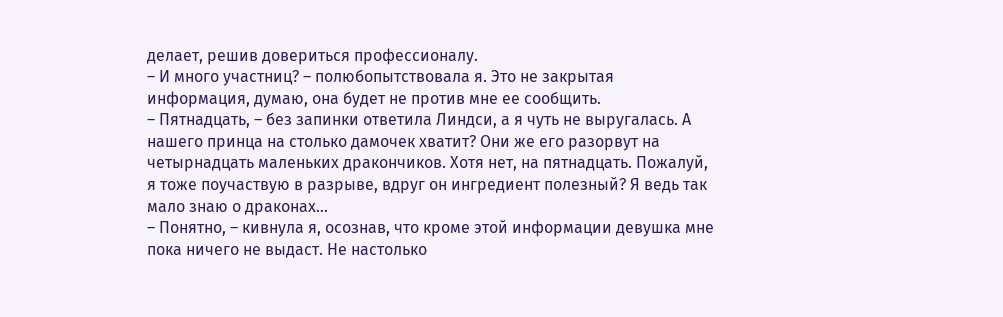делает, решив довериться профессионалу.
– И много участниц? – полюбопытствовала я. Это не закрытая информация, думаю, она будет не против мне ее сообщить.
– Пятнадцать, – без запинки ответила Линдси, а я чуть не выругалась. А нашего принца на столько дамочек хватит? Они же его разорвут на четырнадцать маленьких дракончиков. Хотя нет, на пятнадцать. Пожалуй, я тоже поучаствую в разрыве, вдруг он ингредиент полезный? Я ведь так мало знаю о драконах…
– Понятно, – кивнула я, осознав, что кроме этой информации девушка мне пока ничего не выдаст. Не настолько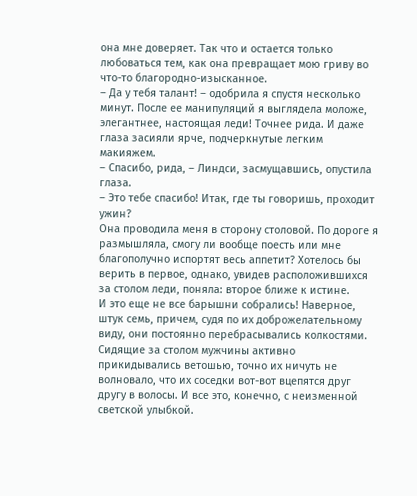она мне доверяет. Так что и остается только любоваться тем, как она превращает мою гриву во что-то благородно-изысканное.
– Да у тебя талант! – одобрила я спустя несколько минут. После ее манипуляций я выглядела моложе, элегантнее, настоящая леди! Точнее рида. И даже глаза засияли ярче, подчеркнутые легким макияжем.
– Спасибо, рида, – Линдси, засмущавшись, опустила глаза.
– Это тебе спасибо! Итак, где ты говоришь, проходит ужин?
Она проводила меня в сторону столовой. По дороге я размышляла, смогу ли вообще поесть или мне благополучно испортят весь аппетит? Хотелось бы верить в первое, однако, увидев расположившихся за столом леди, поняла: второе ближе к истине.
И это еще не все барышни собрались! Наверное, штук семь, причем, судя по их доброжелательному виду, они постоянно перебрасывались колкостями. Сидящие за столом мужчины активно прикидывались ветошью, точно их ничуть не волновало, что их соседки вот-вот вцепятся друг другу в волосы. И все это, конечно, с неизменной светской улыбкой.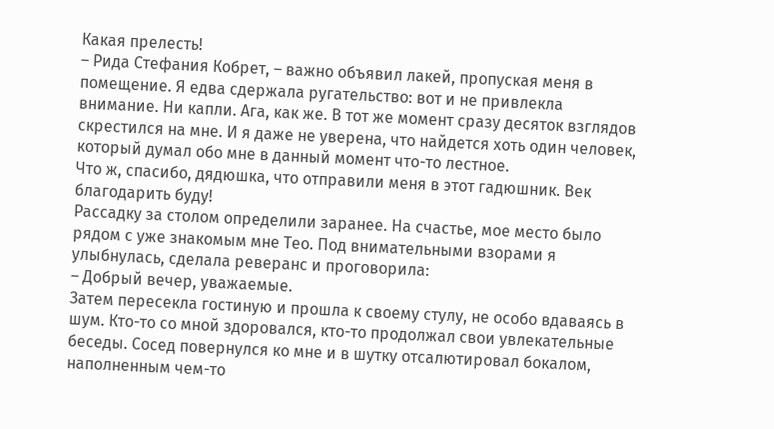Какая прелесть!
– Рида Стефания Кобрет, – важно объявил лакей, пропуская меня в помещение. Я едва сдержала ругательство: вот и не привлекла внимание. Ни капли. Ага, как же. В тот же момент сразу десяток взглядов скрестился на мне. И я даже не уверена, что найдется хоть один человек, который думал обо мне в данный момент что-то лестное.
Что ж, спасибо, дядюшка, что отправили меня в этот гадюшник. Век благодарить буду!
Рассадку за столом определили заранее. На счастье, мое место было рядом с уже знакомым мне Тео. Под внимательными взорами я улыбнулась, сделала реверанс и проговорила:
– Добрый вечер, уважаемые.
Затем пересекла гостиную и прошла к своему стулу, не особо вдаваясь в шум. Кто-то со мной здоровался, кто-то продолжал свои увлекательные беседы. Сосед повернулся ко мне и в шутку отсалютировал бокалом, наполненным чем-то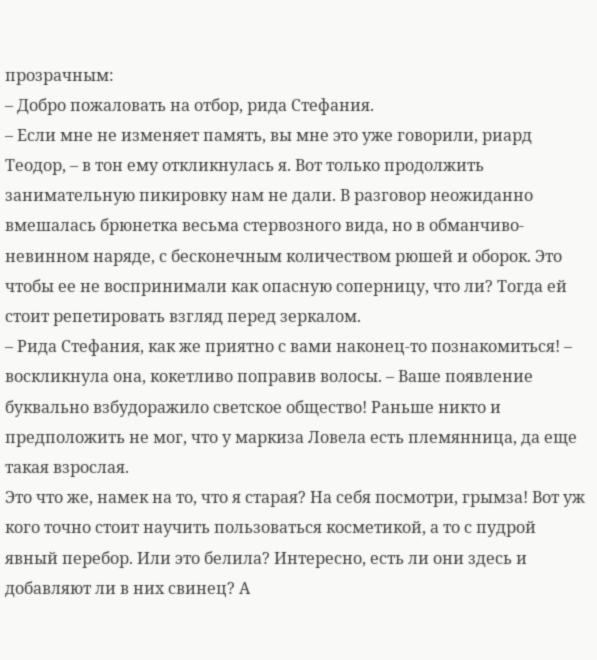прозрачным:
– Добро пожаловать на отбор, рида Стефания.
– Если мне не изменяет память, вы мне это уже говорили, риард Теодор, – в тон ему откликнулась я. Вот только продолжить занимательную пикировку нам не дали. В разговор неожиданно вмешалась брюнетка весьма стервозного вида, но в обманчиво-невинном наряде, с бесконечным количеством рюшей и оборок. Это чтобы ее не воспринимали как опасную соперницу, что ли? Тогда ей стоит репетировать взгляд перед зеркалом.
– Рида Стефания, как же приятно с вами наконец-то познакомиться! – воскликнула она, кокетливо поправив волосы. – Ваше появление буквально взбудоражило светское общество! Раньше никто и предположить не мог, что у маркиза Ловела есть племянница, да еще такая взрослая.
Это что же, намек на то, что я старая? На себя посмотри, грымза! Вот уж кого точно стоит научить пользоваться косметикой, а то с пудрой явный перебор. Или это белила? Интересно, есть ли они здесь и добавляют ли в них свинец? А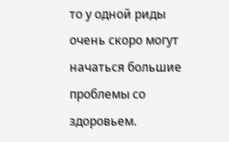то у одной риды очень скоро могут начаться большие проблемы со здоровьем.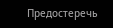Предостеречь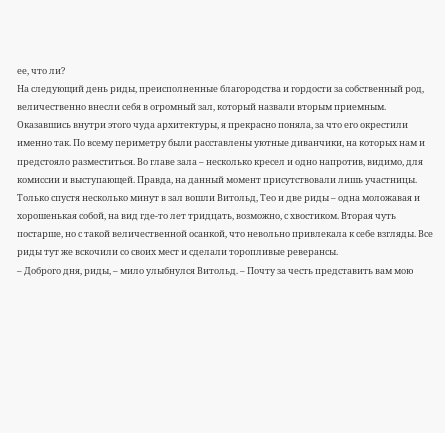ее, что ли?
На следующий день риды, преисполненные благородства и гордости за собственный род, величественно внесли себя в огромный зал, который назвали вторым приемным. Оказавшись внутри этого чуда архитектуры, я прекрасно поняла, за что его окрестили именно так. По всему периметру были расставлены уютные диванчики, на которых нам и предстояло разместиться. Во главе зала – несколько кресел и одно напротив, видимо, для комиссии и выступающей. Правда, на данный момент присутствовали лишь участницы. Только спустя несколько минут в зал вошли Витольд, Тео и две риды – одна моложавая и хорошенькая собой, на вид где-то лет тридцать, возможно, с хвостиком. Вторая чуть постарше, но с такой величественной осанкой, что невольно привлекала к себе взгляды. Все риды тут же вскочили со своих мест и сделали торопливые реверансы.
– Доброго дня, риды, – мило улыбнулся Витольд. – Почту за честь представить вам мою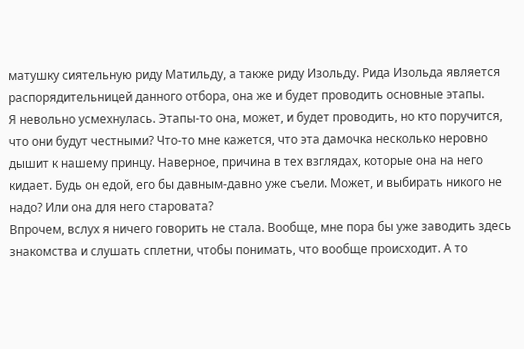матушку сиятельную риду Матильду, а также риду Изольду. Рида Изольда является распорядительницей данного отбора, она же и будет проводить основные этапы.
Я невольно усмехнулась. Этапы-то она, может, и будет проводить, но кто поручится, что они будут честными? Что-то мне кажется, что эта дамочка несколько неровно дышит к нашему принцу. Наверное, причина в тех взглядах, которые она на него кидает. Будь он едой, его бы давным-давно уже съели. Может, и выбирать никого не надо? Или она для него старовата?
Впрочем, вслух я ничего говорить не стала. Вообще, мне пора бы уже заводить здесь знакомства и слушать сплетни, чтобы понимать, что вообще происходит. А то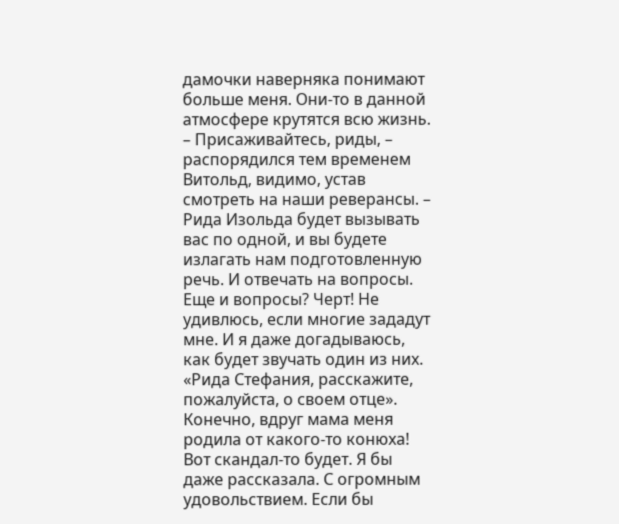дамочки наверняка понимают больше меня. Они-то в данной атмосфере крутятся всю жизнь.
– Присаживайтесь, риды, – распорядился тем временем Витольд, видимо, устав смотреть на наши реверансы. – Рида Изольда будет вызывать вас по одной, и вы будете излагать нам подготовленную речь. И отвечать на вопросы.
Еще и вопросы? Черт! Не удивлюсь, если многие зададут мне. И я даже догадываюсь, как будет звучать один из них. «Рида Стефания, расскажите, пожалуйста, о своем отце». Конечно, вдруг мама меня родила от какого-то конюха! Вот скандал-то будет. Я бы даже рассказала. С огромным удовольствием. Если бы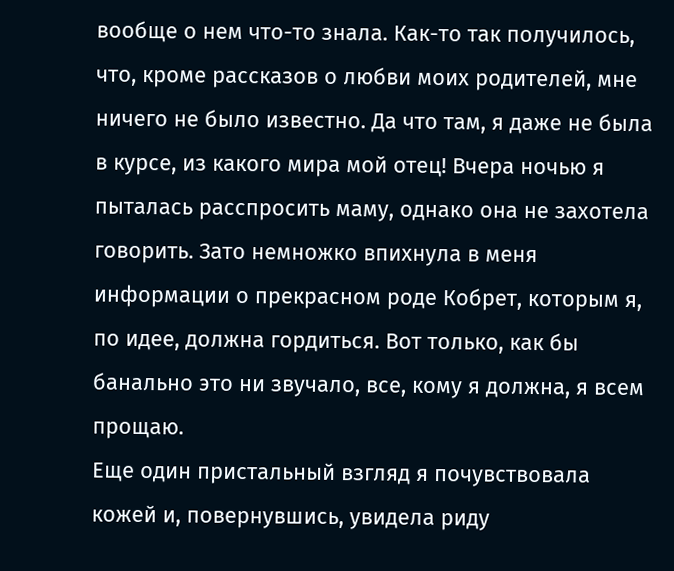вообще о нем что-то знала. Как-то так получилось, что, кроме рассказов о любви моих родителей, мне ничего не было известно. Да что там, я даже не была в курсе, из какого мира мой отец! Вчера ночью я пыталась расспросить маму, однако она не захотела говорить. Зато немножко впихнула в меня информации о прекрасном роде Кобрет, которым я, по идее, должна гордиться. Вот только, как бы банально это ни звучало, все, кому я должна, я всем прощаю.
Еще один пристальный взгляд я почувствовала кожей и, повернувшись, увидела риду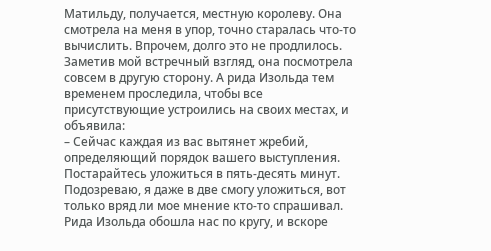Матильду, получается, местную королеву. Она смотрела на меня в упор, точно старалась что-то вычислить. Впрочем, долго это не продлилось. Заметив мой встречный взгляд, она посмотрела совсем в другую сторону. А рида Изольда тем временем проследила, чтобы все присутствующие устроились на своих местах, и объявила:
– Сейчас каждая из вас вытянет жребий, определяющий порядок вашего выступления. Постарайтесь уложиться в пять-десять минут.
Подозреваю, я даже в две смогу уложиться, вот только вряд ли мое мнение кто-то спрашивал. Рида Изольда обошла нас по кругу, и вскоре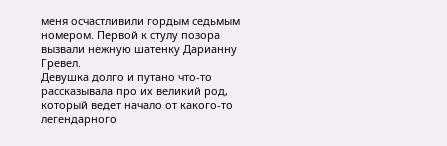меня осчастливили гордым седьмым номером. Первой к стулу позора вызвали нежную шатенку Дарианну Гревел.
Девушка долго и путано что-то рассказывала про их великий род, который ведет начало от какого-то легендарного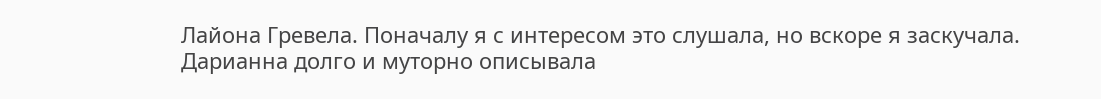Лайона Гревела. Поначалу я с интересом это слушала, но вскоре я заскучала. Дарианна долго и муторно описывала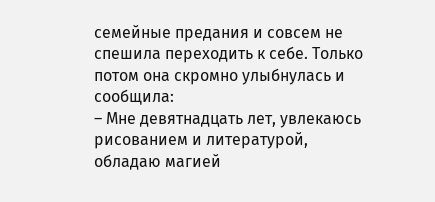семейные предания и совсем не спешила переходить к себе. Только потом она скромно улыбнулась и сообщила:
– Мне девятнадцать лет, увлекаюсь рисованием и литературой, обладаю магией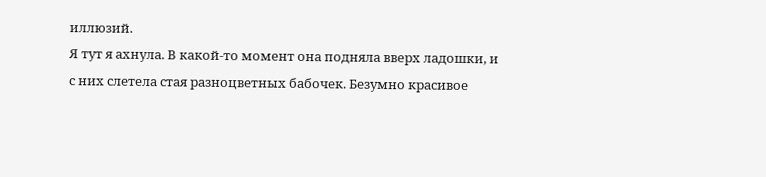иллюзий.
Я тут я ахнула. В какой-то момент она подняла вверх ладошки, и с них слетела стая разноцветных бабочек. Безумно красивое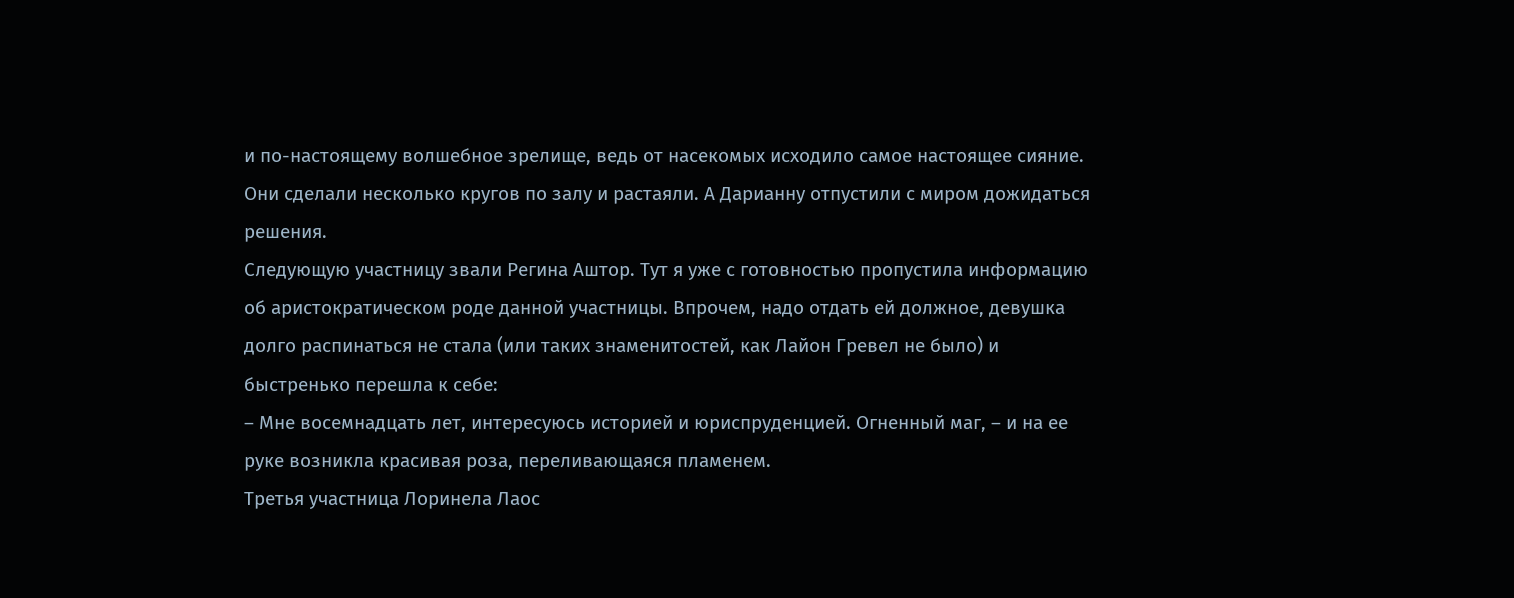и по-настоящему волшебное зрелище, ведь от насекомых исходило самое настоящее сияние. Они сделали несколько кругов по залу и растаяли. А Дарианну отпустили с миром дожидаться решения.
Следующую участницу звали Регина Аштор. Тут я уже с готовностью пропустила информацию об аристократическом роде данной участницы. Впрочем, надо отдать ей должное, девушка долго распинаться не стала (или таких знаменитостей, как Лайон Гревел не было) и быстренько перешла к себе:
– Мне восемнадцать лет, интересуюсь историей и юриспруденцией. Огненный маг, – и на ее руке возникла красивая роза, переливающаяся пламенем.
Третья участница Лоринела Лаос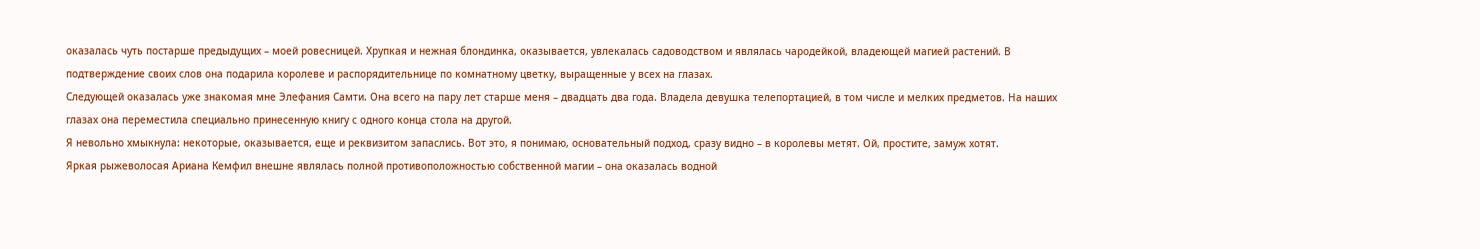оказалась чуть постарше предыдущих – моей ровесницей. Хрупкая и нежная блондинка, оказывается, увлекалась садоводством и являлась чародейкой, владеющей магией растений. В подтверждение своих слов она подарила королеве и распорядительнице по комнатному цветку, выращенные у всех на глазах.
Следующей оказалась уже знакомая мне Элефания Самти. Она всего на пару лет старше меня – двадцать два года. Владела девушка телепортацией, в том числе и мелких предметов. На наших глазах она переместила специально принесенную книгу с одного конца стола на другой.
Я невольно хмыкнула: некоторые, оказывается, еще и реквизитом запаслись. Вот это, я понимаю, основательный подход, сразу видно – в королевы метят. Ой, простите, замуж хотят.
Яркая рыжеволосая Ариана Кемфил внешне являлась полной противоположностью собственной магии – она оказалась водной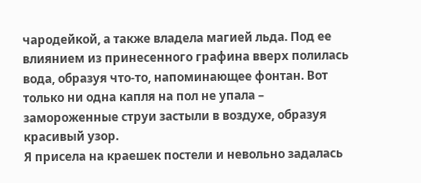чародейкой, а также владела магией льда. Под ее влиянием из принесенного графина вверх полилась вода, образуя что-то, напоминающее фонтан. Вот только ни одна капля на пол не упала – замороженные струи застыли в воздухе, образуя красивый узор.
Я присела на краешек постели и невольно задалась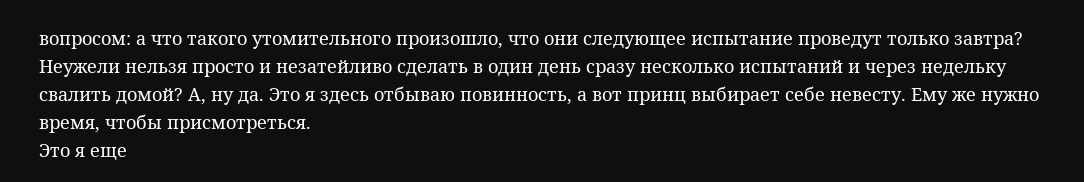вопросом: а что такого утомительного произошло, что они следующее испытание проведут только завтра? Неужели нельзя просто и незатейливо сделать в один день сразу несколько испытаний и через недельку свалить домой? А, ну да. Это я здесь отбываю повинность, а вот принц выбирает себе невесту. Ему же нужно время, чтобы присмотреться.
Это я еще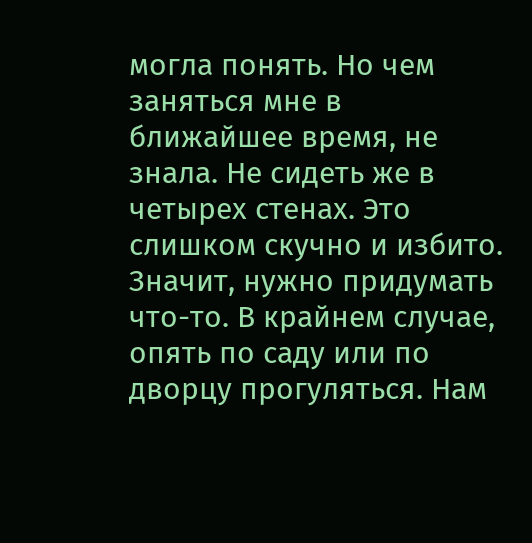могла понять. Но чем заняться мне в ближайшее время, не знала. Не сидеть же в четырех стенах. Это слишком скучно и избито. Значит, нужно придумать что-то. В крайнем случае, опять по саду или по дворцу прогуляться. Нам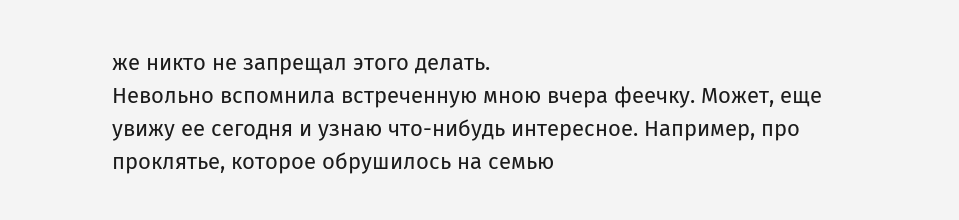же никто не запрещал этого делать.
Невольно вспомнила встреченную мною вчера феечку. Может, еще увижу ее сегодня и узнаю что-нибудь интересное. Например, про проклятье, которое обрушилось на семью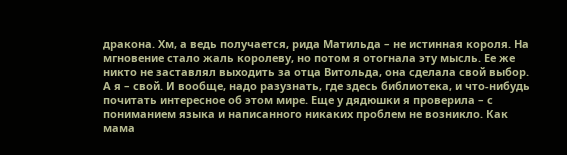дракона. Хм, а ведь получается, рида Матильда – не истинная короля. На мгновение стало жаль королеву, но потом я отогнала эту мысль. Ее же никто не заставлял выходить за отца Витольда, она сделала свой выбор.
А я – свой. И вообще, надо разузнать, где здесь библиотека, и что-нибудь почитать интересное об этом мире. Еще у дядюшки я проверила – с пониманием языка и написанного никаких проблем не возникло. Как мама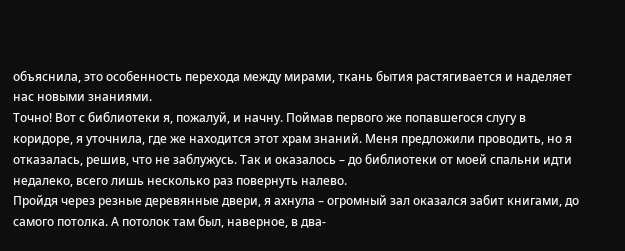объяснила, это особенность перехода между мирами, ткань бытия растягивается и наделяет нас новыми знаниями.
Точно! Вот с библиотеки я, пожалуй, и начну. Поймав первого же попавшегося слугу в коридоре, я уточнила, где же находится этот храм знаний. Меня предложили проводить, но я отказалась, решив, что не заблужусь. Так и оказалось – до библиотеки от моей спальни идти недалеко, всего лишь несколько раз повернуть налево.
Пройдя через резные деревянные двери, я ахнула – огромный зал оказался забит книгами, до самого потолка. А потолок там был, наверное, в два-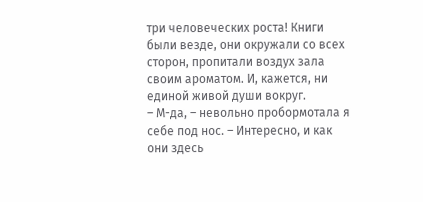три человеческих роста! Книги были везде, они окружали со всех сторон, пропитали воздух зала своим ароматом. И, кажется, ни единой живой души вокруг.
– М-да, – невольно пробормотала я себе под нос. – Интересно, и как они здесь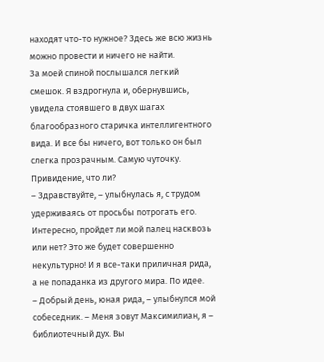находят что-то нужное? Здесь же всю жизнь можно провести и ничего не найти.
За моей спиной послышался легкий смешок. Я вздрогнула и, обернувшись, увидела стоявшего в двух шагах благообразного старичка интеллигентного вида. И все бы ничего, вот только он был слегка прозрачным. Самую чуточку. Привидение, что ли?
– Здравствуйте, – улыбнулась я, с трудом удерживаясь от просьбы потрогать его. Интересно, пройдет ли мой палец насквозь или нет? Это же будет совершенно некультурно! И я все-таки приличная рида, а не попаданка из другого мира. По идее.
– Добрый день, юная рида, – улыбнулся мой собеседник. – Меня зовут Максимилиан, я – библиотечный дух. Вы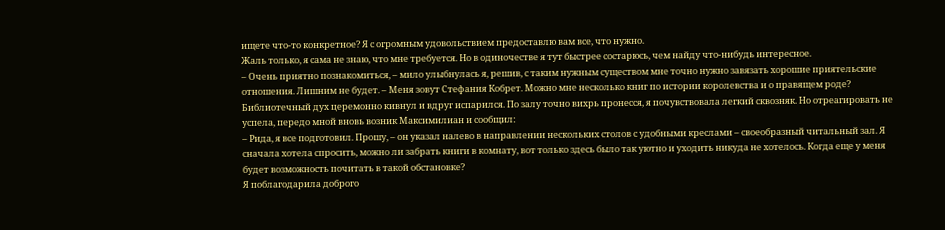ищете что-то конкретное? Я с огромным удовольствием предоставлю вам все, что нужно.
Жаль только, я сама не знаю, что мне требуется. Но в одиночестве я тут быстрее состарюсь, чем найду что-нибудь интересное.
– Очень приятно познакомиться, – мило улыбнулась я, решив, с таким нужным существом мне точно нужно завязать хорошие приятельские отношения. Лишним не будет. – Меня зовут Стефания Кобрет. Можно мне несколько книг по истории королевства и о правящем роде?
Библиотечный дух церемонно кивнул и вдруг испарился. По залу точно вихрь пронесся, я почувствовала легкий сквозняк. Но отреагировать не успела, передо мной вновь возник Максимилиан и сообщил:
– Рида, я все подготовил. Прошу, – он указал налево в направлении нескольких столов с удобными креслами – своеобразный читальный зал. Я сначала хотела спросить, можно ли забрать книги в комнату, вот только здесь было так уютно и уходить никуда не хотелось. Когда еще у меня будет возможность почитать в такой обстановке?
Я поблагодарила доброго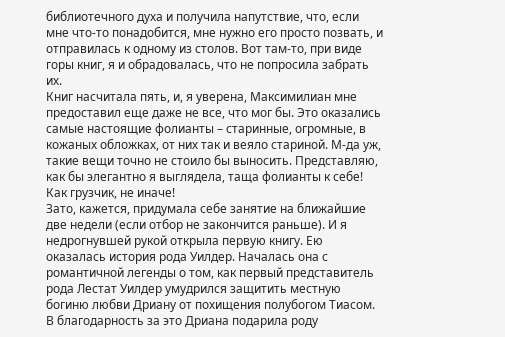библиотечного духа и получила напутствие, что, если мне что-то понадобится, мне нужно его просто позвать, и отправилась к одному из столов. Вот там-то, при виде горы книг, я и обрадовалась, что не попросила забрать их.
Книг насчитала пять, и, я уверена, Максимилиан мне предоставил еще даже не все, что мог бы. Это оказались самые настоящие фолианты – старинные, огромные, в кожаных обложках, от них так и веяло стариной. М-да уж, такие вещи точно не стоило бы выносить. Представляю, как бы элегантно я выглядела, таща фолианты к себе! Как грузчик, не иначе!
Зато, кажется, придумала себе занятие на ближайшие две недели (если отбор не закончится раньше). И я недрогнувшей рукой открыла первую книгу. Ею оказалась история рода Уилдер. Началась она с романтичной легенды о том, как первый представитель рода Лестат Уилдер умудрился защитить местную богиню любви Дриану от похищения полубогом Тиасом. В благодарность за это Дриана подарила роду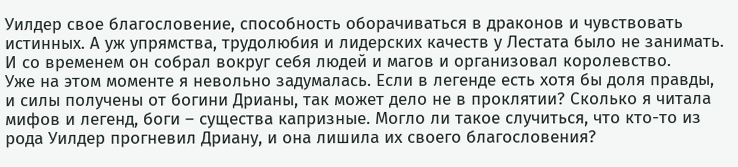Уилдер свое благословение, способность оборачиваться в драконов и чувствовать истинных. А уж упрямства, трудолюбия и лидерских качеств у Лестата было не занимать. И со временем он собрал вокруг себя людей и магов и организовал королевство.
Уже на этом моменте я невольно задумалась. Если в легенде есть хотя бы доля правды, и силы получены от богини Дрианы, так может дело не в проклятии? Сколько я читала мифов и легенд, боги – существа капризные. Могло ли такое случиться, что кто-то из рода Уилдер прогневил Дриану, и она лишила их своего благословения?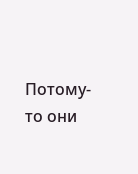Потому-то они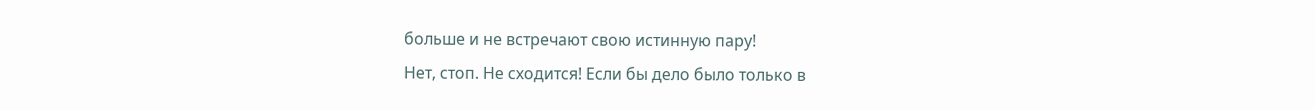больше и не встречают свою истинную пару!
Нет, стоп. Не сходится! Если бы дело было только в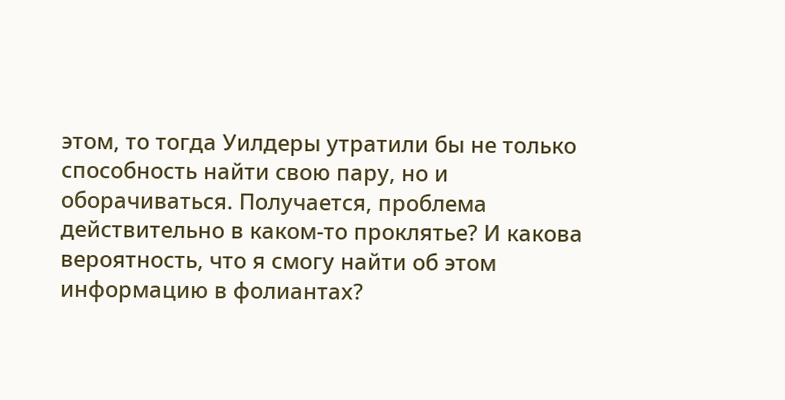этом, то тогда Уилдеры утратили бы не только способность найти свою пару, но и оборачиваться. Получается, проблема действительно в каком-то проклятье? И какова вероятность, что я смогу найти об этом информацию в фолиантах?